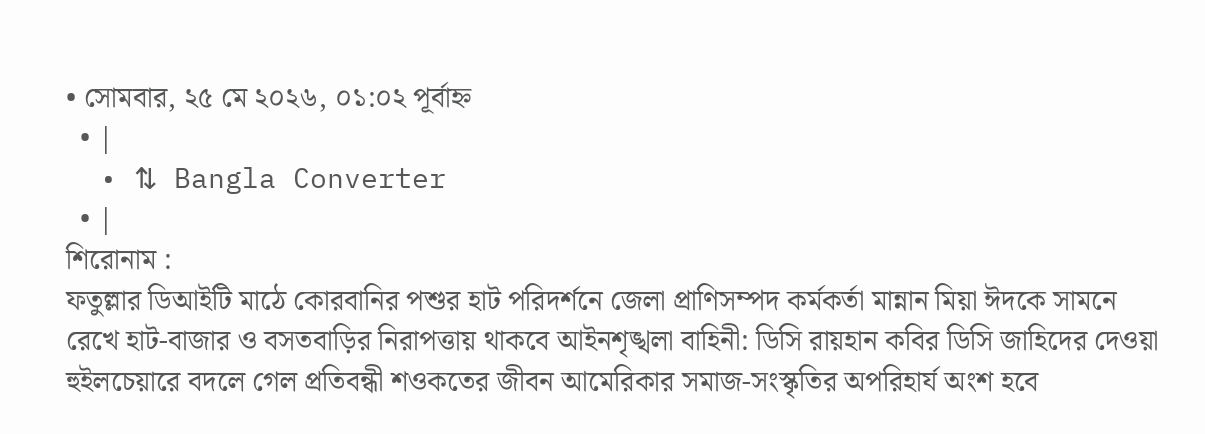• সোমবার, ২৫ মে ২০২৬, ০১:০২ পূর্বাহ্ন
  • |
  • ⇅ Bangla Converter
  • |
শিরোনাম :
ফতুল্লার ডিআইটি মাঠে কোরবানির পশুর হাট পরিদর্শনে জেলা প্রাণিসম্পদ কর্মকর্তা মান্নান মিয়া ঈদকে সামনে রেখে হাট-বাজার ও বসতবাড়ির নিরাপত্তায় থাকবে আইনশৃঙ্খলা বাহিনী: ডিসি রায়হান কবির ডিসি জাহিদের দেওয়া হুইলচেয়ারে বদলে গেল প্রতিবন্ধী শওকতের জীবন আমেরিকার সমাজ-সংস্কৃতির অপরিহার্য অংশ হবে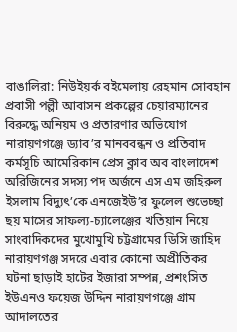বাঙালিরা: নিউইয়র্ক বইমেলায় রেহমান সোবহান প্রবাসী পল্লী আবাসন প্রকল্পের চেয়ারম্যানের বিরুদ্ধে অনিয়ম ও প্রতারণার অভিযোগ নারায়ণগঞ্জে ড্যাব’র মানববন্ধন ও প্রতিবাদ কর্মসূচি আমেরিকান প্রেস ক্লাব অব বাংলাদেশ অরিজিনের সদস্য পদ অর্জনে এস এম জহিরুল ইসলাম বিদ্যুৎ’কে এনজেইউ’র ফুলেল শুভেচ্ছা ছয় মাসের সাফল্য-চ্যালেঞ্জের খতিয়ান নিয়ে সাংবাদিকদের মুখোমুখি চট্টগ্রামের ডিসি জাহিদ নারায়ণগঞ্জ সদরে এবার কোনো অপ্রীতিকর ঘটনা ছাড়াই হাটের ইজারা সম্পন্ন, প্রশংসিত ইউএনও ফয়েজ উদ্দিন নারায়ণগঞ্জে গ্রাম আদালতের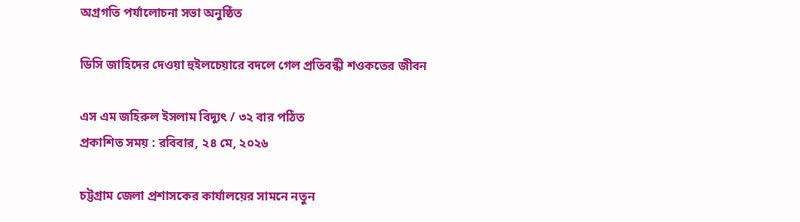অগ্রগতি পর্যালোচনা সভা অনুষ্ঠিত

ডিসি জাহিদের দেওয়া হুইলচেয়ারে বদলে গেল প্রতিবন্ধী শওকতের জীবন

এস এম জহিরুল ইসলাম বিদ্যুৎ / ৩২ বার পঠিত
প্রকাশিত সময় : রবিবার, ২৪ মে, ২০২৬

চট্টগ্রাম জেলা প্রশাসকের কার্যালয়ের সামনে নতুন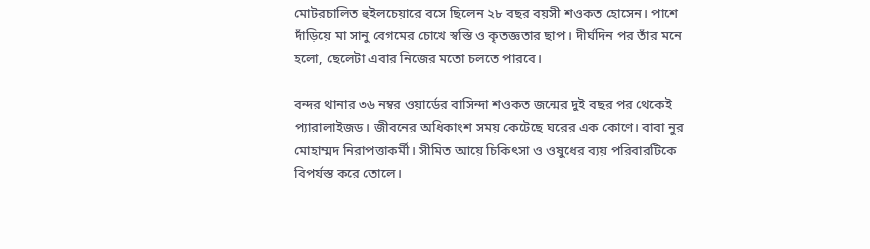মোটরচালিত হুইলচেয়ারে বসে ছিলেন ২৮ বছর বয়সী শওকত হোসেন। পাশে দাঁড়িয়ে মা সানু বেগমের চোখে স্বস্তি ও কৃতজ্ঞতার ছাপ। দীর্ঘদিন পর তাঁর মনে হলো, ছেলেটা এবার নিজের মতো চলতে পারবে।

বন্দর থানার ৩৬ নম্বর ওয়ার্ডের বাসিন্দা শওকত জন্মের দুই বছর পর থেকেই প্যারালাইজড। জীবনের অধিকাংশ সময় কেটেছে ঘরের এক কোণে। বাবা নুর মোহাম্মদ নিরাপত্তাকর্মী। সীমিত আয়ে চিকিৎসা ও ওষুধের ব্যয় পরিবারটিকে বিপর্যস্ত করে তোলে।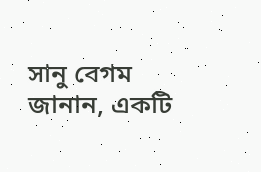সানু বেগম জানান, একটি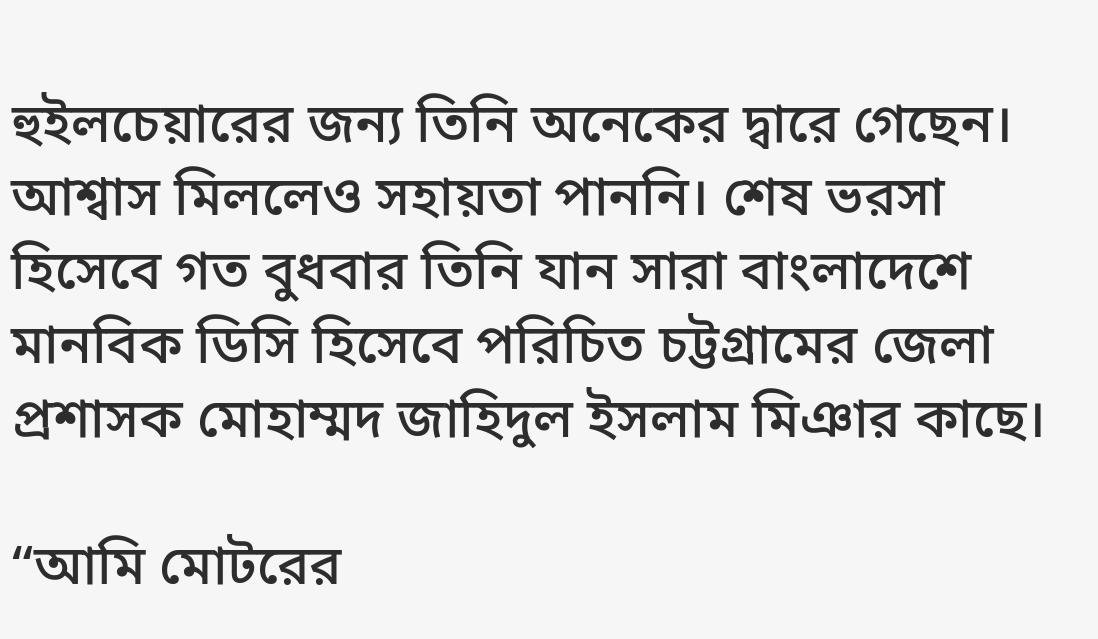হুইলচেয়ারের জন্য তিনি অনেকের দ্বারে গেছেন। আশ্বাস মিললেও সহায়তা পাননি। শেষ ভরসা হিসেবে গত বুধবার তিনি যান সারা বাংলাদেশে মানবিক ডিসি হিসেবে পরিচিত চট্টগ্রামের জেলা প্রশাসক মোহাম্মদ জাহিদুল ইসলাম মিঞার কাছে।

“আমি মোটরের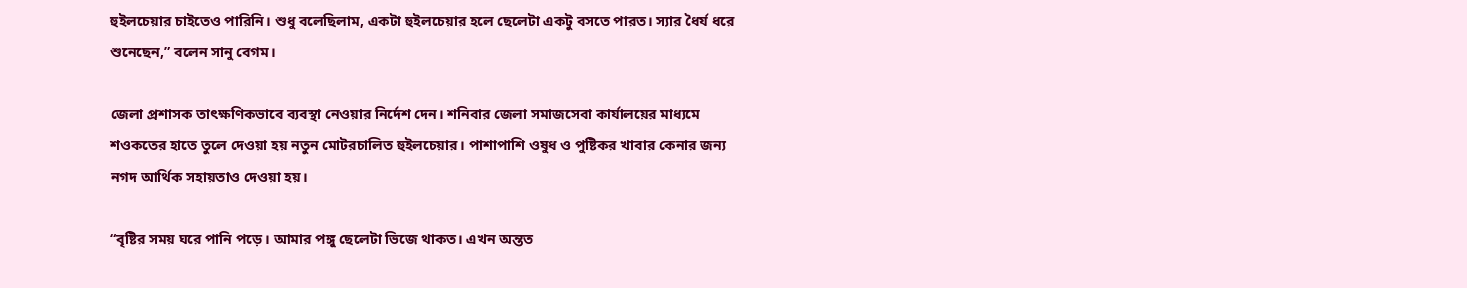হুইলচেয়ার চাইতেও পারিনি। শুধু বলেছিলাম, একটা হুইলচেয়ার হলে ছেলেটা একটু বসতে পারত। স্যার ধৈর্য ধরে শুনেছেন,” বলেন সানু বেগম।

জেলা প্রশাসক তাৎক্ষণিকভাবে ব্যবস্থা নেওয়ার নির্দেশ দেন। শনিবার জেলা সমাজসেবা কার্যালয়ের মাধ্যমে শওকতের হাতে তুলে দেওয়া হয় নতুন মোটরচালিত হুইলচেয়ার। পাশাপাশি ওষুধ ও পুষ্টিকর খাবার কেনার জন্য নগদ আর্থিক সহায়তাও দেওয়া হয়।

“বৃষ্টির সময় ঘরে পানি পড়ে। আমার পঙ্গু ছেলেটা ভিজে থাকত। এখন অন্তত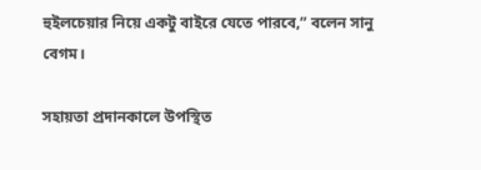হুইলচেয়ার নিয়ে একটু বাইরে যেতে পারবে,” বলেন সানু বেগম।

সহায়তা প্রদানকালে উপস্থিত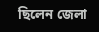ছিলেন জেলা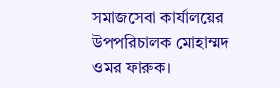সমাজসেবা কার্যালয়ের উপপরিচালক মোহাম্মদ ওমর ফারুক।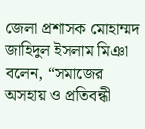জেলা প্রশাসক মোহাম্মদ জাহিদুল ইসলাম মিঞা বলেন, “সমাজের অসহায় ও প্রতিবন্ধী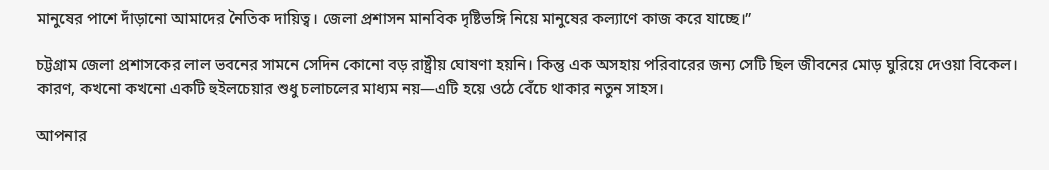মানুষের পাশে দাঁড়ানো আমাদের নৈতিক দায়িত্ব। জেলা প্রশাসন মানবিক দৃষ্টিভঙ্গি নিয়ে মানুষের কল্যাণে কাজ করে যাচ্ছে।”

চট্টগ্রাম জেলা প্রশাসকের লাল ভবনের সামনে সেদিন কোনো বড় রাষ্ট্রীয় ঘোষণা হয়নি। কিন্তু এক অসহায় পরিবারের জন্য সেটি ছিল জীবনের মোড় ঘুরিয়ে দেওয়া বিকেল। কারণ, কখনো কখনো একটি হুইলচেয়ার শুধু চলাচলের মাধ্যম নয়—এটি হয়ে ওঠে বেঁচে থাকার নতুন সাহস।

আপনার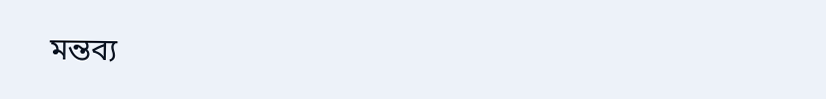মন্তব্য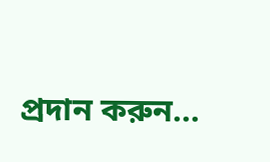প্রদান করুন...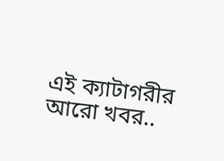এই ক্যাটাগরীর আরো খবর..